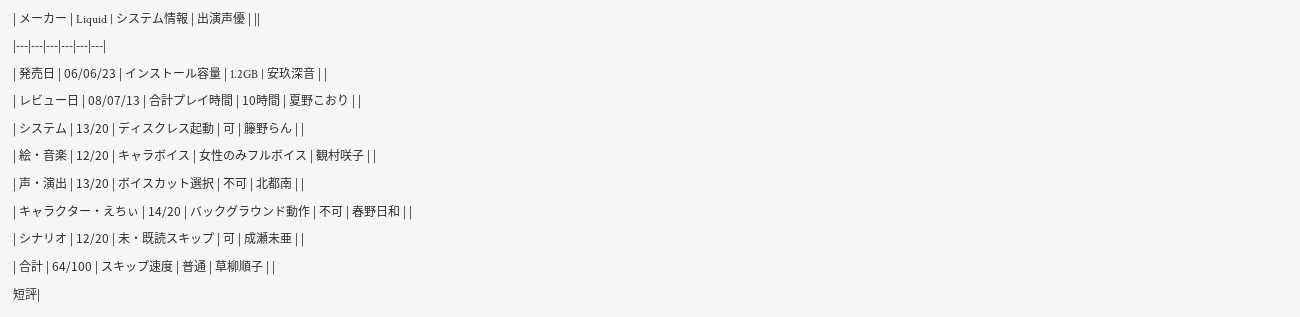| メーカー | Liquid | システム情報 | 出演声優 | ||
|---|---|---|---|---|---|
| 発売日 | 06/06/23 | インストール容量 | 1.2GB | 安玖深音 | |
| レビュー日 | 08/07/13 | 合計プレイ時間 | 10時間 | 夏野こおり | |
| システム | 13/20 | ディスクレス起動 | 可 | 籐野らん | |
| 絵・音楽 | 12/20 | キャラボイス | 女性のみフルボイス | 観村咲子 | |
| 声・演出 | 13/20 | ボイスカット選択 | 不可 | 北都南 | |
| キャラクター・えちぃ | 14/20 | バックグラウンド動作 | 不可 | 春野日和 | |
| シナリオ | 12/20 | 未・既読スキップ | 可 | 成瀬未亜 | |
| 合計 | 64/100 | スキップ速度 | 普通 | 草柳順子 | |
短評|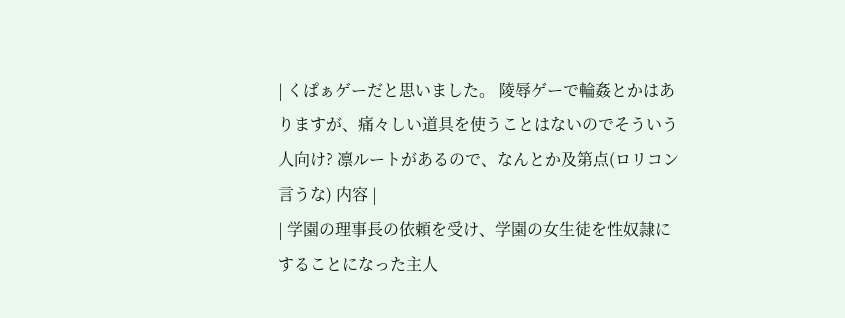| くぱぁゲーだと思いました。 陵辱ゲーで輪姦とかはありますが、痛々しい道具を使うことはないのでそういう人向け? 凛ルートがあるので、なんとか及第点(ロリコン言うな) 内容 |
| 学園の理事長の依頼を受け、学園の女生徒を性奴隷にすることになった主人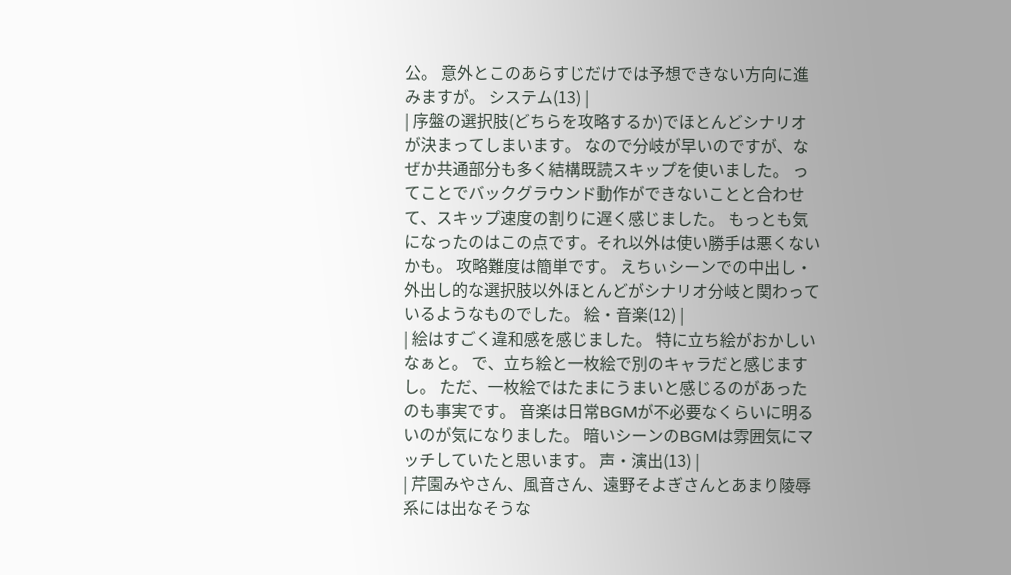公。 意外とこのあらすじだけでは予想できない方向に進みますが。 システム(13) |
| 序盤の選択肢(どちらを攻略するか)でほとんどシナリオが決まってしまいます。 なので分岐が早いのですが、なぜか共通部分も多く結構既読スキップを使いました。 ってことでバックグラウンド動作ができないことと合わせて、スキップ速度の割りに遅く感じました。 もっとも気になったのはこの点です。それ以外は使い勝手は悪くないかも。 攻略難度は簡単です。 えちぃシーンでの中出し・外出し的な選択肢以外ほとんどがシナリオ分岐と関わっているようなものでした。 絵・音楽(12) |
| 絵はすごく違和感を感じました。 特に立ち絵がおかしいなぁと。 で、立ち絵と一枚絵で別のキャラだと感じますし。 ただ、一枚絵ではたまにうまいと感じるのがあったのも事実です。 音楽は日常BGMが不必要なくらいに明るいのが気になりました。 暗いシーンのBGMは雰囲気にマッチしていたと思います。 声・演出(13) |
| 芹園みやさん、風音さん、遠野そよぎさんとあまり陵辱系には出なそうな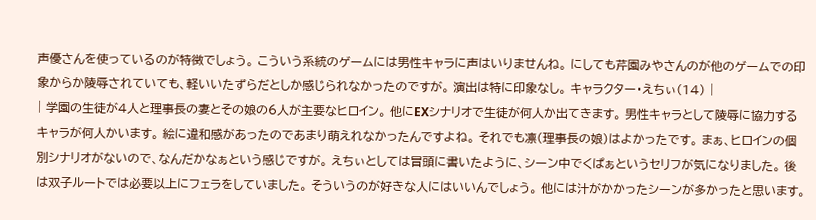声優さんを使っているのが特徴でしょう。 こういう系統のゲームには男性キャラに声はいりませんね。 にしても芹園みやさんのが他のゲームでの印象からか陵辱されていても、軽いいたずらだとしか感じられなかったのですが。 演出は特に印象なし。 キャラクター・えちぃ(14) |
| 学園の生徒が4人と理事長の妻とその娘の6人が主要なヒロイン。 他にEXシナリオで生徒が何人か出てきます。 男性キャラとして陵辱に協力するキャラが何人かいます。 絵に違和感があったのであまり萌えれなかったんですよね。 それでも凛(理事長の娘)はよかったです。 まぁ、ヒロインの個別シナリオがないので、なんだかなぁという感じですが。 えちぃとしては冒頭に書いたように、シーン中でくぱぁというセリフが気になりました。 後は双子ルートでは必要以上にフェラをしていました。 そういうのが好きな人にはいいんでしょう。 他には汁がかかったシーンが多かったと思います。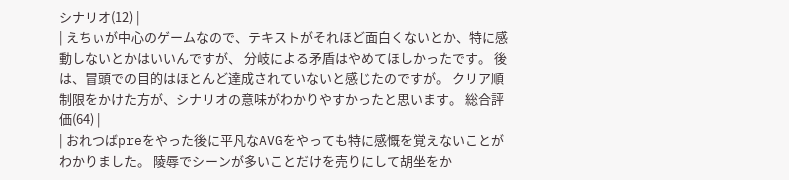シナリオ(12) |
| えちぃが中心のゲームなので、テキストがそれほど面白くないとか、特に感動しないとかはいいんですが、 分岐による矛盾はやめてほしかったです。 後は、冒頭での目的はほとんど達成されていないと感じたのですが。 クリア順制限をかけた方が、シナリオの意味がわかりやすかったと思います。 総合評価(64) |
| おれつばpreをやった後に平凡なAVGをやっても特に感慨を覚えないことがわかりました。 陵辱でシーンが多いことだけを売りにして胡坐をか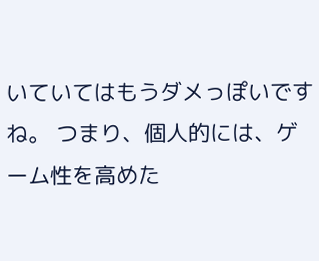いていてはもうダメっぽいですね。 つまり、個人的には、ゲーム性を高めた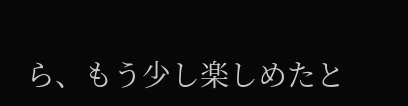ら、もう少し楽しめたと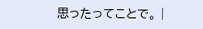思ったってことで。 |